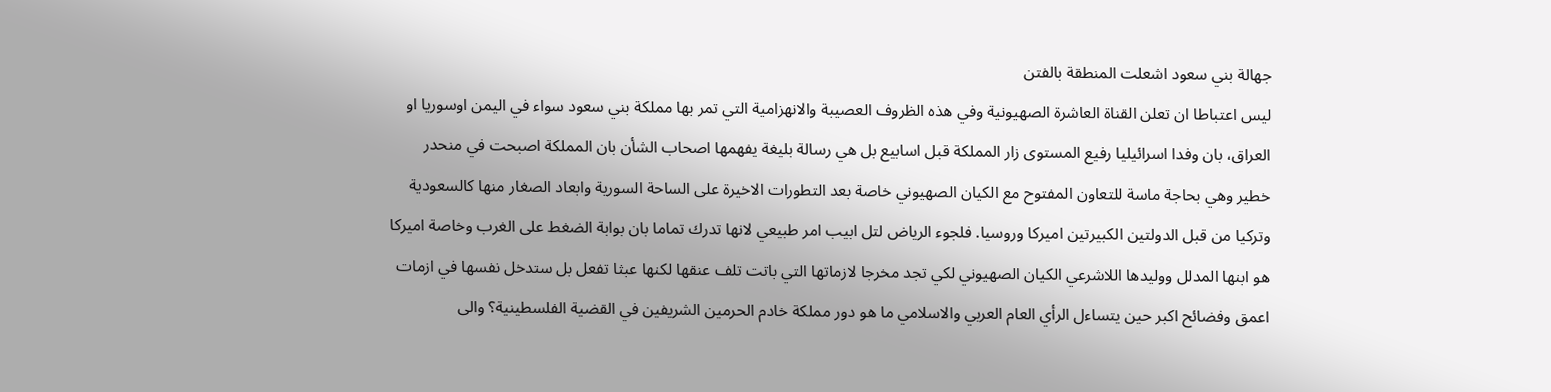جهالة بني سعود اشعلت المنطقة بالفتن
ليس اعتباطا ان تعلن القناة العاشرة الصهيونية وفي هذه الظروف العصيبة والانهزامية التي تمر بها مملكة بني سعود سواء في اليمن اوسوريا او العراق، بان وفدا اسرائيليا رفيع المستوى زار المملكة قبل اسابيع بل هي رسالة بليغة يفهمها اصحاب الشأن بان المملكة اصبحت في منحدر خطير وهي بحاجة ماسة للتعاون المفتوح مع الكيان الصهيوني خاصة بعد التطورات الاخيرة على الساحة السورية وابعاد الصغار منها كالسعودية وتركيا من قبل الدولتين الكبيرتين اميركا وروسيا. فلجوء الرياض لتل ابيب امر طبيعي لانها تدرك تماما بان بوابة الضغط على الغرب وخاصة اميركا هو ابنها المدلل ووليدها اللاشرعي الكيان الصهيوني لكي تجد مخرجا لازماتها التي باتت تلف عنقها لكنها عبثا تفعل بل ستدخل نفسها في ازمات اعمق وفضائح اكبر حين يتساءل الرأي العام العربي والاسلامي ما هو دور مملكة خادم الحرمين الشريفين في القضية الفلسطينية؟ والى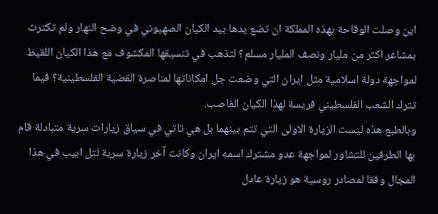اين وصلت الوقاحة بهذه المملكة ان تضع يدها بيد الكيان الصهيوني في وضح النهار ولم تكترث بمشاعر اكثر من مليار ونصف المليار مسلم؟ لتذهب في تنسيقها المكشوف مع هذا الكيان اللقيط لمواجهة دولة اسلامية مثل ايران التي وضعت جل امكاناتها لمناصرة القضية الفلسطينية؟ فيما تترك الشعب الفلسطيني فريسة لهذا الكيان الغاصب.
وبالطبع هذه ليست الزيارة الاولى التي تتم بينهما بل هي تاتي في سياق زيارات سرية متبادلة قام بها الطرفين للتشاور لمواجهة عدو مشترك اسمه ايران وكانت آخر زيارة سرية لتل ابيب في هذا المجال وفقا لمصادر روسية هو زيارة عادل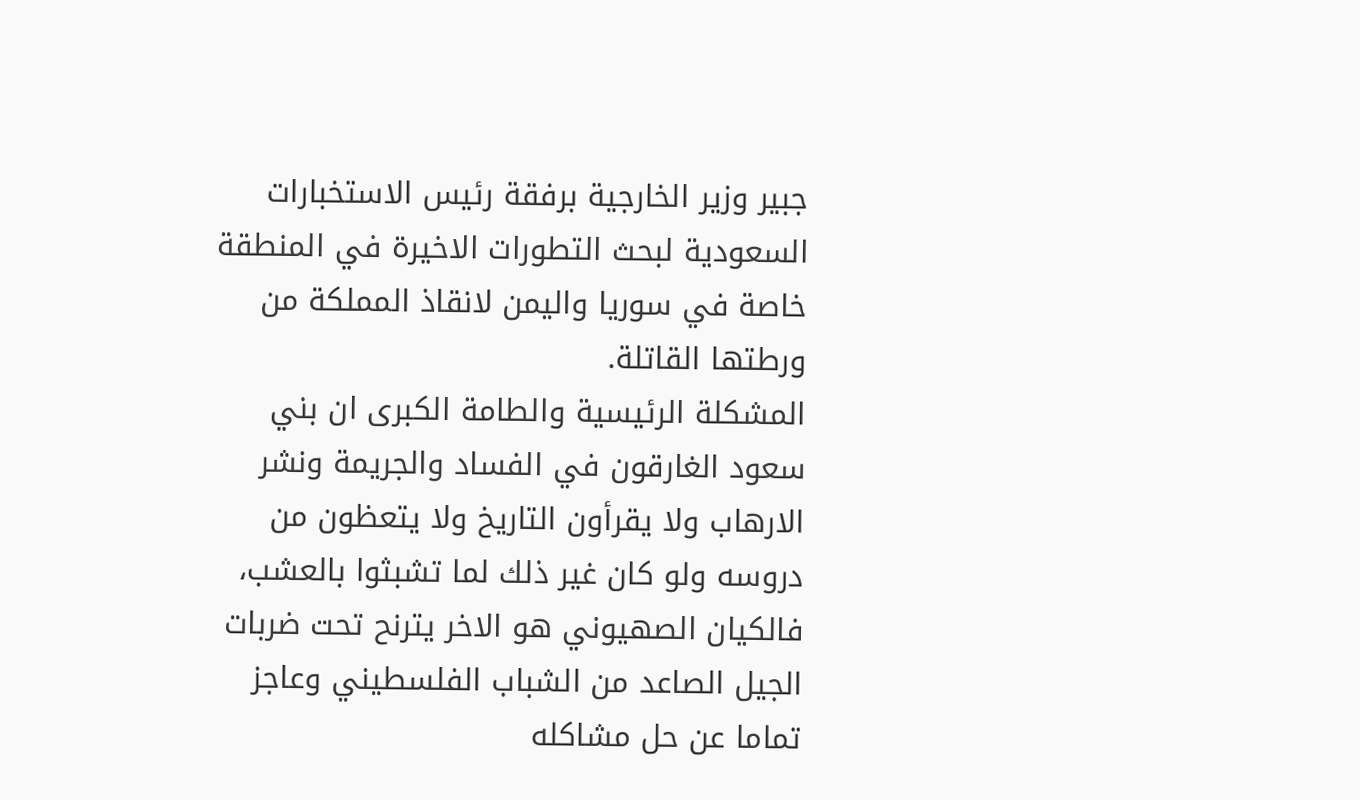جبير وزير الخارجية برفقة رئيس الاستخبارات السعودية لبحث التطورات الاخيرة في المنطقة خاصة في سوريا واليمن لانقاذ المملكة من ورطتها القاتلة.
المشكلة الرئيسية والطامة الكبرى ان بني سعود الغارقون في الفساد والجريمة ونشر الارهاب ولا يقرأون التاريخ ولا يتعظون من دروسه ولو كان غير ذلك لما تشبثوا بالعشب، فالكيان الصهيوني هو الاخر يترنح تحت ضربات الجيل الصاعد من الشباب الفلسطيني وعاجز تماما عن حل مشاكله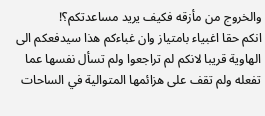والخروج من مأزقه فكيف يريد مساعدتكم؟!
انكم حقا اغبياء بامتياز وان غباءكم هذا سيدفعكم الى الهاوية قريبا لانكم لم تراجعوا ولم تسأل نفسها عما تفعله ولم تقف على هزائمها المتوالية في الساحات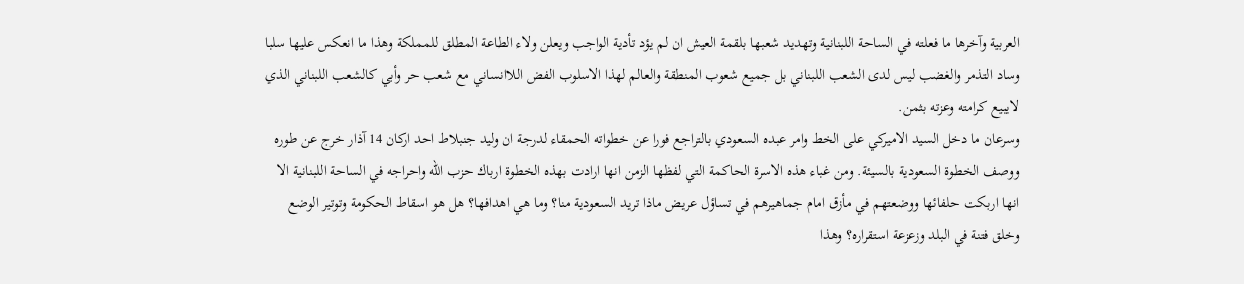العربية وآخرها ما فعلته في الساحة اللبنانية وتهديد شعبها بلقمة العيش ان لم يؤد تأدية الواجب ويعلن ولاء الطاعة المطلق للمملكة وهذا ما انعكس عليها سلبا وساد التذمر والغضب ليس لدى الشعب اللبناني بل جميع شعوب المنطقة والعالم لهذا الاسلوب الفض اللاانساني مع شعب حر وأبي كالشعب اللبناني الذي لايبيع كرامته وعزته بثمن.
وسرعان ما دخل السيد الاميركي على الخط وامر عبده السعودي بالتراجع فورا عن خطواته الحمقاء لدرجة ان وليد جنبلاط احد اركان 14 آذار خرج عن طوره ووصف الخطوة السعودية بالسيئة. ومن غباء هذه الاسرة الحاكمة التي لفظها الزمن انها ارادت بهذه الخطوة ارباك حزب الله واحراجه في الساحة اللبنانية الا انها اربكت حلفائها ووضعتهم في مأزق امام جماهيرهم في تساؤل عريض ماذا تريد السعودية منا؟ وما هي اهدافها؟ هل هو اسقاط الحكومة وتوتير الوضع وخلق فتنة في البلد وزعزعة استقراره؟ وهذا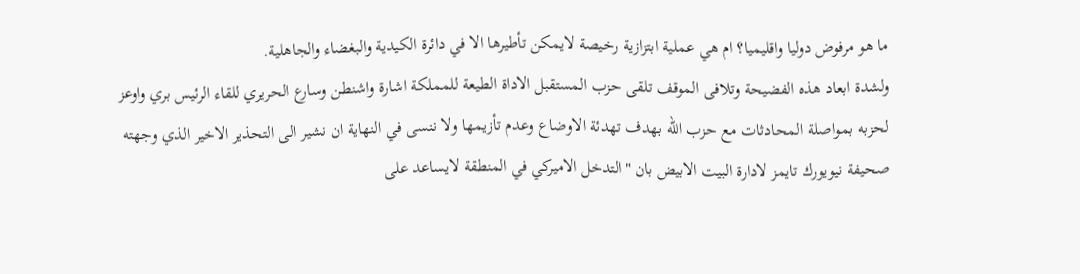ما هو مرفوض دوليا واقليميا؟ ام هي عملية ابتزازية رخيصة لايمكن تأطيرها الا في دائرة الكيدية والبغضاء والجاهلية.
ولشدة ابعاد هذه الفضيحة وتلافى الموقف تلقى حزب المستقبل الاداة الطيعة للمملكة اشارة واشنطن وسارع الحريري للقاء الرئيس بري واوعز لحزبه بمواصلة المحادثات مع حزب الله بهدف تهدئة الاوضاع وعدم تأزيمها ولا ننسى في النهاية ان نشير الى التحذير الاخير الذي وجهته صحيفة نيويورك تايمز لادارة البيت الابيض بان "التدخل الاميركي في المنطقة لايساعد على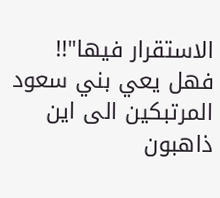الاستقرار فيها"!!
فهل يعي بني سعود المرتبكين الى اين ذاهبون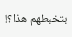بتخبطهم هذا؟!